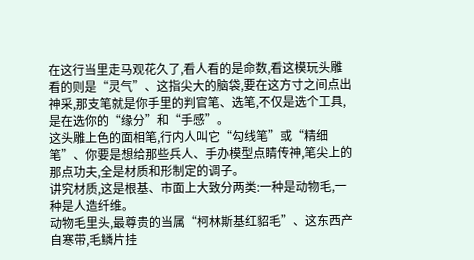在这行当里走马观花久了,看人看的是命数,看这模玩头雕看的则是“灵气”、这指尖大的脑袋,要在这方寸之间点出神采,那支笔就是你手里的判官笔、选笔,不仅是选个工具,是在选你的“缘分”和“手感”。
这头雕上色的面相笔,行内人叫它“勾线笔”或“精细笔”、你要是想给那些兵人、手办模型点睛传神,笔尖上的那点功夫,全是材质和形制定的调子。
讲究材质,这是根基、市面上大致分两类:一种是动物毛,一种是人造纤维。
动物毛里头,最尊贵的当属“柯林斯基红貂毛”、这东西产自寒带,毛鳞片挂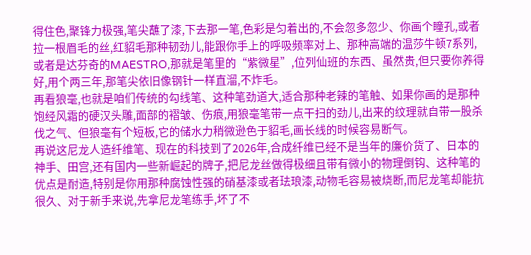得住色,聚锋力极强,笔尖蘸了漆,下去那一笔,色彩是匀着出的,不会忽多忽少、你画个瞳孔,或者拉一根眉毛的丝,红貂毛那种韧劲儿,能跟你手上的呼吸频率对上、那种高端的温莎牛顿7系列,或者是达芬奇的MAESTRO,那就是笔里的“紫微星”,位列仙班的东西、虽然贵,但只要你养得好,用个两三年,那笔尖依旧像钢针一样直溜,不炸毛。
再看狼毫,也就是咱们传统的勾线笔、这种笔劲道大,适合那种老辣的笔触、如果你画的是那种饱经风霜的硬汉头雕,面部的褶皱、伤痕,用狼毫笔带一点干扫的劲儿,出来的纹理就自带一股杀伐之气、但狼毫有个短板,它的储水力稍微逊色于貂毛,画长线的时候容易断气。
再说这尼龙人造纤维笔、现在的科技到了2026年,合成纤维已经不是当年的廉价货了、日本的神手、田宫,还有国内一些新崛起的牌子,把尼龙丝做得极细且带有微小的物理倒钩、这种笔的优点是耐造,特别是你用那种腐蚀性强的硝基漆或者珐琅漆,动物毛容易被烧断,而尼龙笔却能抗很久、对于新手来说,先拿尼龙笔练手,坏了不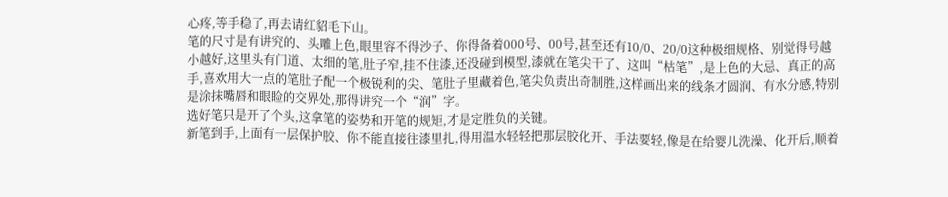心疼,等手稳了,再去请红貂毛下山。
笔的尺寸是有讲究的、头雕上色,眼里容不得沙子、你得备着000号、00号,甚至还有10/0、20/0这种极细规格、别觉得号越小越好,这里头有门道、太细的笔,肚子窄,挂不住漆,还没碰到模型,漆就在笔尖干了、这叫“枯笔”,是上色的大忌、真正的高手,喜欢用大一点的笔肚子配一个极锐利的尖、笔肚子里藏着色,笔尖负责出奇制胜,这样画出来的线条才圆润、有水分感,特别是涂抹嘴唇和眼睑的交界处,那得讲究一个“润”字。
选好笔只是开了个头,这拿笔的姿势和开笔的规矩,才是定胜负的关键。
新笔到手,上面有一层保护胶、你不能直接往漆里扎,得用温水轻轻把那层胶化开、手法要轻,像是在给婴儿洗澡、化开后,顺着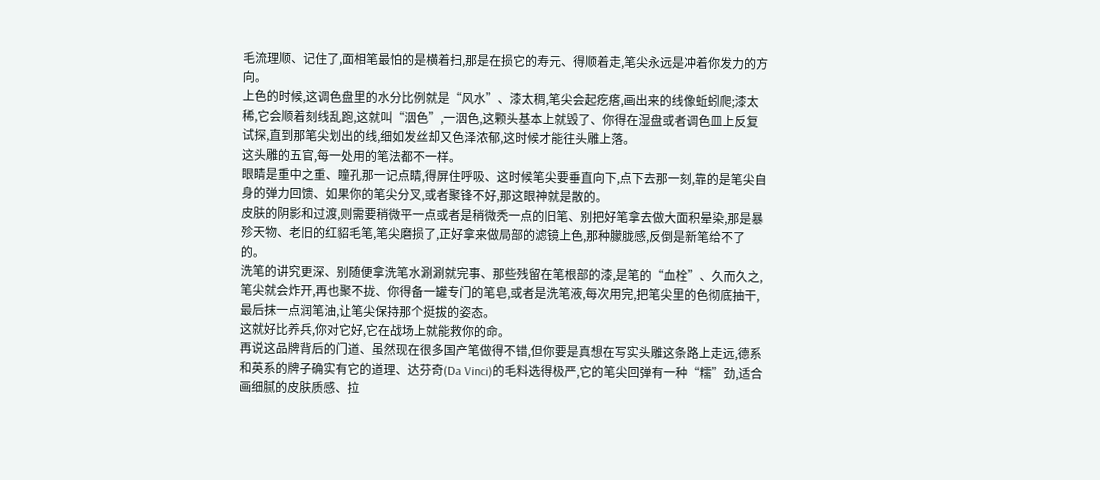毛流理顺、记住了,面相笔最怕的是横着扫,那是在损它的寿元、得顺着走,笔尖永远是冲着你发力的方向。
上色的时候,这调色盘里的水分比例就是“风水”、漆太稠,笔尖会起疙瘩,画出来的线像蚯蚓爬;漆太稀,它会顺着刻线乱跑,这就叫“洇色”,一洇色,这颗头基本上就毁了、你得在湿盘或者调色皿上反复试探,直到那笔尖划出的线,细如发丝却又色泽浓郁,这时候才能往头雕上落。
这头雕的五官,每一处用的笔法都不一样。
眼睛是重中之重、瞳孔那一记点睛,得屏住呼吸、这时候笔尖要垂直向下,点下去那一刻,靠的是笔尖自身的弹力回馈、如果你的笔尖分叉,或者聚锋不好,那这眼神就是散的。
皮肤的阴影和过渡,则需要稍微平一点或者是稍微秃一点的旧笔、别把好笔拿去做大面积晕染,那是暴殄天物、老旧的红貂毛笔,笔尖磨损了,正好拿来做局部的滤镜上色,那种朦胧感,反倒是新笔给不了的。
洗笔的讲究更深、别随便拿洗笔水涮涮就完事、那些残留在笔根部的漆,是笔的“血栓”、久而久之,笔尖就会炸开,再也聚不拢、你得备一罐专门的笔皂,或者是洗笔液,每次用完,把笔尖里的色彻底抽干,最后抹一点润笔油,让笔尖保持那个挺拔的姿态。
这就好比养兵,你对它好,它在战场上就能救你的命。
再说这品牌背后的门道、虽然现在很多国产笔做得不错,但你要是真想在写实头雕这条路上走远,德系和英系的牌子确实有它的道理、达芬奇(Da Vinci)的毛料选得极严,它的笔尖回弹有一种“糯”劲,适合画细腻的皮肤质感、拉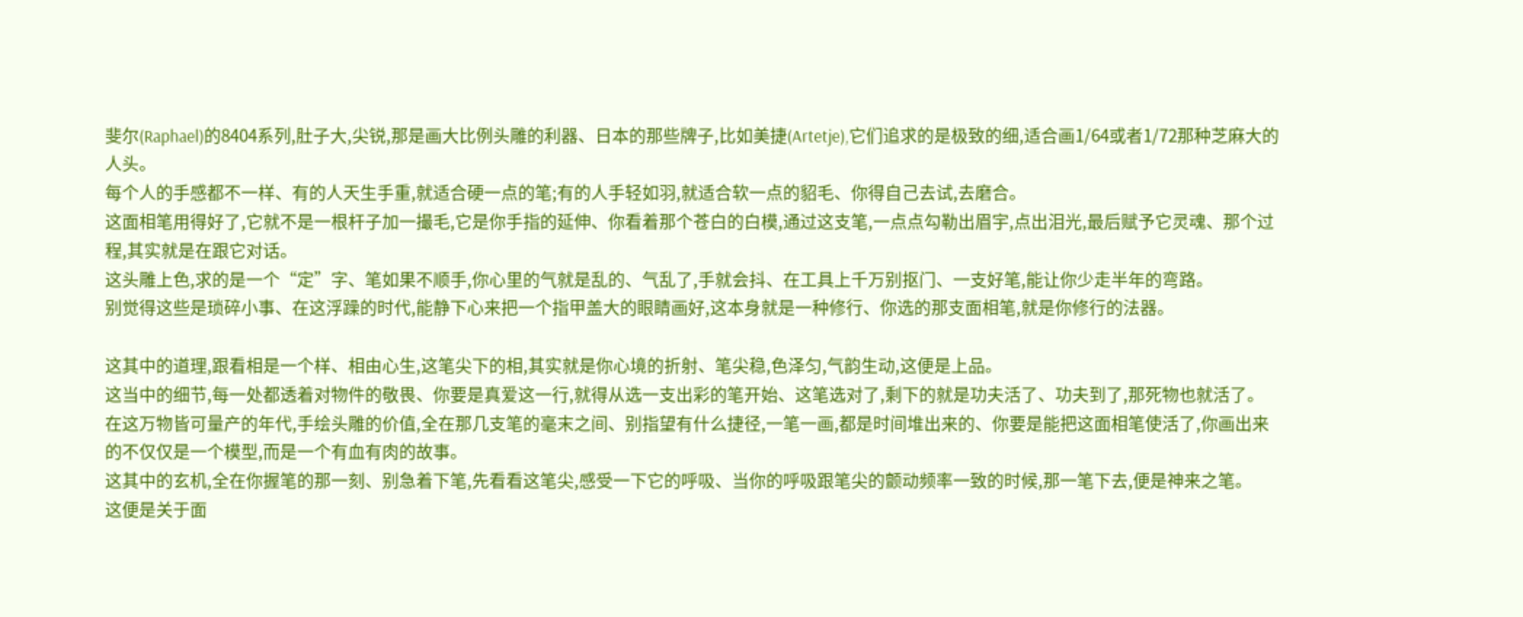斐尔(Raphael)的8404系列,肚子大,尖锐,那是画大比例头雕的利器、日本的那些牌子,比如美捷(Artetje),它们追求的是极致的细,适合画1/64或者1/72那种芝麻大的人头。
每个人的手感都不一样、有的人天生手重,就适合硬一点的笔;有的人手轻如羽,就适合软一点的貂毛、你得自己去试,去磨合。
这面相笔用得好了,它就不是一根杆子加一撮毛,它是你手指的延伸、你看着那个苍白的白模,通过这支笔,一点点勾勒出眉宇,点出泪光,最后赋予它灵魂、那个过程,其实就是在跟它对话。
这头雕上色,求的是一个“定”字、笔如果不顺手,你心里的气就是乱的、气乱了,手就会抖、在工具上千万别抠门、一支好笔,能让你少走半年的弯路。
别觉得这些是琐碎小事、在这浮躁的时代,能静下心来把一个指甲盖大的眼睛画好,这本身就是一种修行、你选的那支面相笔,就是你修行的法器。

这其中的道理,跟看相是一个样、相由心生,这笔尖下的相,其实就是你心境的折射、笔尖稳,色泽匀,气韵生动,这便是上品。
这当中的细节,每一处都透着对物件的敬畏、你要是真爱这一行,就得从选一支出彩的笔开始、这笔选对了,剩下的就是功夫活了、功夫到了,那死物也就活了。
在这万物皆可量产的年代,手绘头雕的价值,全在那几支笔的毫末之间、别指望有什么捷径,一笔一画,都是时间堆出来的、你要是能把这面相笔使活了,你画出来的不仅仅是一个模型,而是一个有血有肉的故事。
这其中的玄机,全在你握笔的那一刻、别急着下笔,先看看这笔尖,感受一下它的呼吸、当你的呼吸跟笔尖的颤动频率一致的时候,那一笔下去,便是神来之笔。
这便是关于面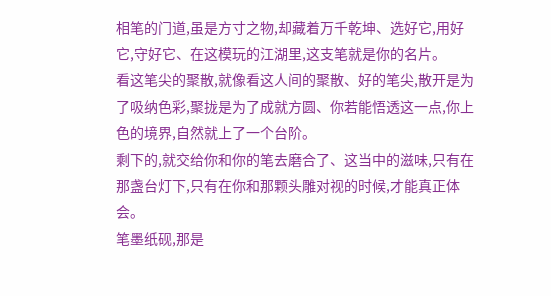相笔的门道,虽是方寸之物,却藏着万千乾坤、选好它,用好它,守好它、在这模玩的江湖里,这支笔就是你的名片。
看这笔尖的聚散,就像看这人间的聚散、好的笔尖,散开是为了吸纳色彩,聚拢是为了成就方圆、你若能悟透这一点,你上色的境界,自然就上了一个台阶。
剩下的,就交给你和你的笔去磨合了、这当中的滋味,只有在那盏台灯下,只有在你和那颗头雕对视的时候,才能真正体会。
笔墨纸砚,那是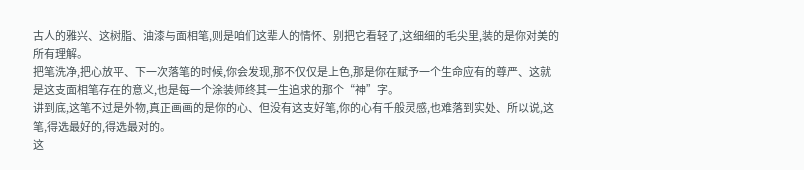古人的雅兴、这树脂、油漆与面相笔,则是咱们这辈人的情怀、别把它看轻了,这细细的毛尖里,装的是你对美的所有理解。
把笔洗净,把心放平、下一次落笔的时候,你会发现,那不仅仅是上色,那是你在赋予一个生命应有的尊严、这就是这支面相笔存在的意义,也是每一个涂装师终其一生追求的那个“神”字。
讲到底,这笔不过是外物,真正画画的是你的心、但没有这支好笔,你的心有千般灵感,也难落到实处、所以说,这笔,得选最好的,得选最对的。
这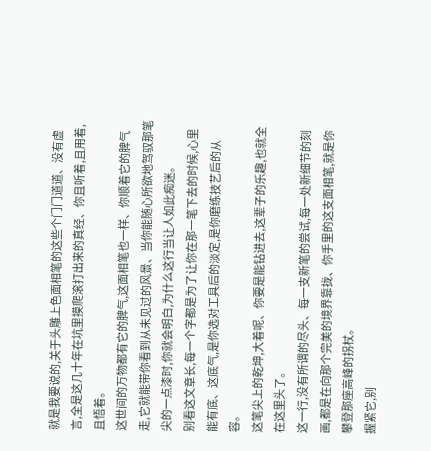就是我要说的,关于头雕上色面相笔的这些个门门道道、没有虚言,全是这几十年在坑里摸爬滚打出来的真经、你且听着,且用着,且悟着。
这世间的万物都有它的脾气,这面相笔也一样、你顺着它的脾气走,它就能带你看到从未见过的风景、当你能随心所欲地驾驭那笔尖的一点漆时,你就会明白,为什么这行当让人如此痴迷。
别看这文章长,每一个字都是为了让你在那一笔下去的时候,心里能有底、这底气,是你选对工具后的淡定,是你磨练技艺后的从容。
这笔尖上的乾坤,大着呢、你要是能钻进去,这辈子的乐趣,也就全在这里头了。
这一行,没有所谓的尽头、每一支新笔的尝试,每一处新细节的刻画,都是在向那个完美的境界靠拢、你手里的这支面相笔,就是你攀登那座高峰的拐杖。
握紧它,别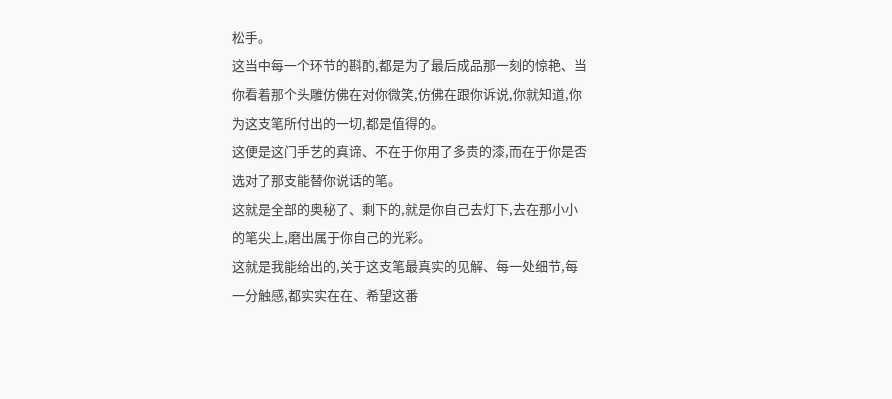松手。
这当中每一个环节的斟酌,都是为了最后成品那一刻的惊艳、当你看着那个头雕仿佛在对你微笑,仿佛在跟你诉说,你就知道,你为这支笔所付出的一切,都是值得的。
这便是这门手艺的真谛、不在于你用了多贵的漆,而在于你是否选对了那支能替你说话的笔。
这就是全部的奥秘了、剩下的,就是你自己去灯下,去在那小小的笔尖上,磨出属于你自己的光彩。
这就是我能给出的,关于这支笔最真实的见解、每一处细节,每一分触感,都实实在在、希望这番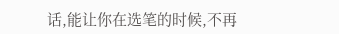话,能让你在选笔的时候,不再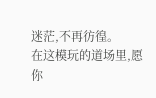迷茫,不再彷徨。
在这模玩的道场里,愿你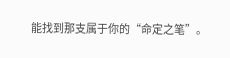能找到那支属于你的“命定之笔”。